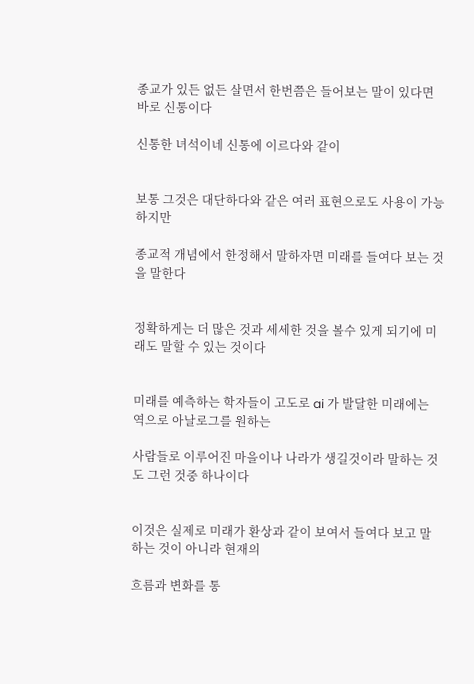종교가 있든 없든 살면서 한번쯤은 들어보는 말이 있다면 바로 신통이다

신통한 녀석이네 신통에 이르다와 같이


보통 그것은 대단하다와 같은 여러 표현으로도 사용이 가능하지만

종교적 개념에서 한정해서 말하자면 미래를 들여다 보는 것을 말한다


정확하게는 더 많은 것과 세세한 것을 볼수 있게 되기에 미래도 말할 수 있는 것이다


미래를 예측하는 학자들이 고도로 ai 가 발달한 미래에는 역으로 아날로그를 원하는

사람들로 이루어진 마을이나 나라가 생길것이라 말하는 것도 그런 것중 하나이다


이것은 실제로 미래가 환상과 같이 보여서 들여다 보고 말하는 것이 아니라 현재의

흐름과 변화를 통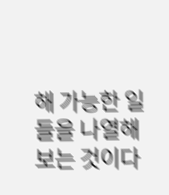해 가능한 일들을 나열해 보는 것이다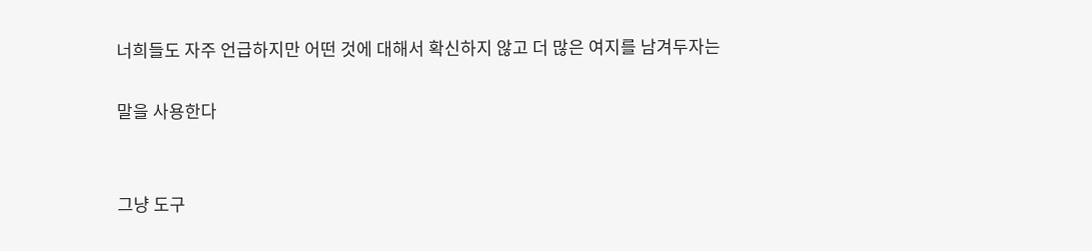너희들도 자주 언급하지만 어떤 것에 대해서 확신하지 않고 더 많은 여지를 남겨두자는

말을 사용한다


그냥 도구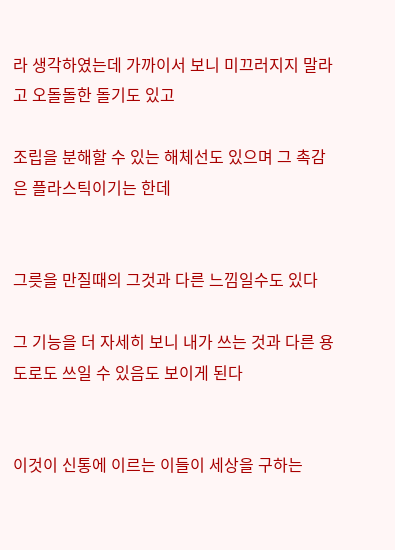라 생각하였는데 가까이서 보니 미끄러지지 말라고 오돌돌한 돌기도 있고

조립을 분해할 수 있는 해체선도 있으며 그 촉감은 플라스틱이기는 한데


그릇을 만질때의 그것과 다른 느낌일수도 있다

그 기능을 더 자세히 보니 내가 쓰는 것과 다른 용도로도 쓰일 수 있음도 보이게 된다


이것이 신통에 이르는 이들이 세상을 구하는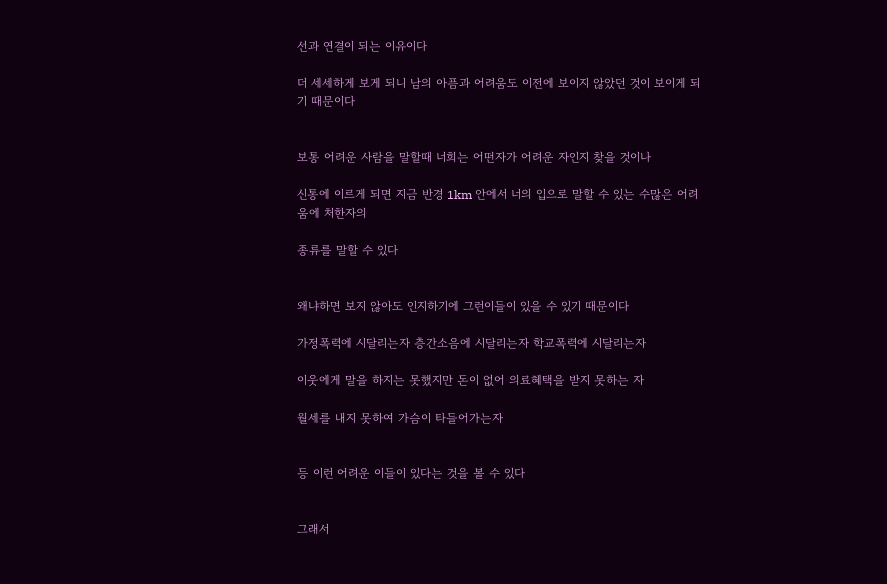선과 연결이 되는 이유이다

더 세세하게 보게 되니 남의 아픔과 어려움도 이전에 보이지 않았던 것이 보이게 되기 때문이다


보통 어려운 사람을 말할때 너희는 어떤자가 어려운 자인지 찾을 것이나

신통에 이르게 되면 지금 반경 1km 안에서 너의 입으로 말할 수 있는 수많은 어려움에 처한자의

종류를 말할 수 있다


왜냐하면 보지 않아도 인지하기에 그런이들이 있을 수 있기 때문이다

가정폭력에 시달리는자 층간소음에 시달리는자 학교폭력에 시달리는자

이웃에게 말을 하지는 못했지만 돈이 없어 의료혜택을 받지 못하는 자

월세를 내지 못하여 가슴이 타들어가는자


등 이런 어려운 이들이 있다는 것을 볼 수 있다


그래서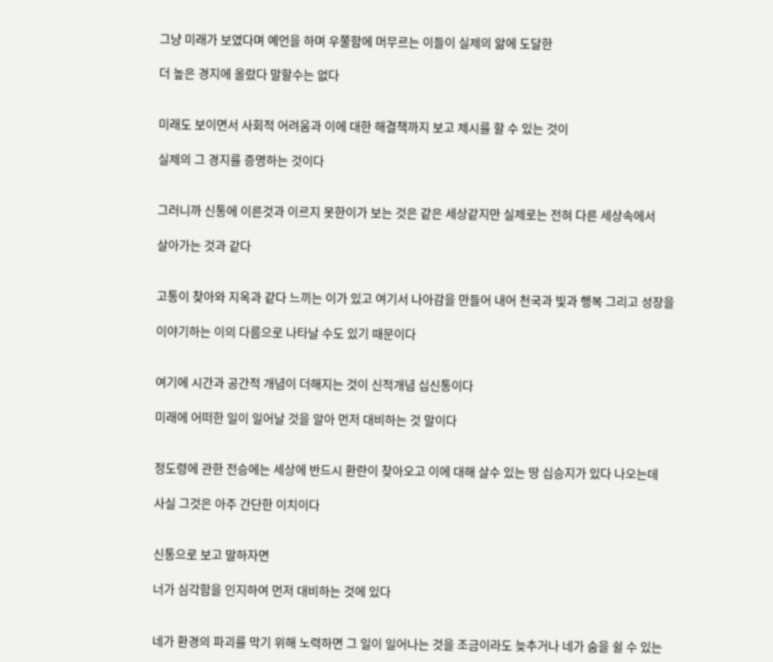그냥 미래가 보였다며 예언을 하며 우쭐함에 머무르는 이들이 실제의 앎에 도달한

더 높은 경지에 올랐다 말할수는 없다


미래도 보이면서 사회적 어려움과 이에 대한 해결책까지 보고 제시를 할 수 있는 것이

실제의 그 경지를 증명하는 것이다


그러니까 신통에 이른것과 이르지 못한이가 보는 것은 같은 세상같지만 실제로는 전혀 다른 세상속에서

살아가는 것과 같다


고통이 찾아와 지옥과 같다 느끼는 이가 있고 여기서 나아감을 만들어 내어 천국과 빛과 행복 그리고 성장을

이야기하는 이의 다름으로 나타날 수도 있기 때문이다


여기에 시간과 공간적 개념이 더해지는 것이 신적개념 십신통이다

미래에 어떠한 일이 일어날 것을 알아 먼저 대비하는 것 말이다


정도령에 관한 전승에는 세상에 반드시 환란이 찾아오고 이에 대해 살수 있는 땅 십승지가 있다 나오는데

사실 그것은 아주 간단한 이치이다


신통으로 보고 말하자면

너가 심각함을 인지하여 먼저 대비하는 것에 있다


네가 환경의 파괴를 막기 위해 노력하면 그 일이 일어나는 것을 조금이라도 늦추거나 네가 숨을 쉴 수 있는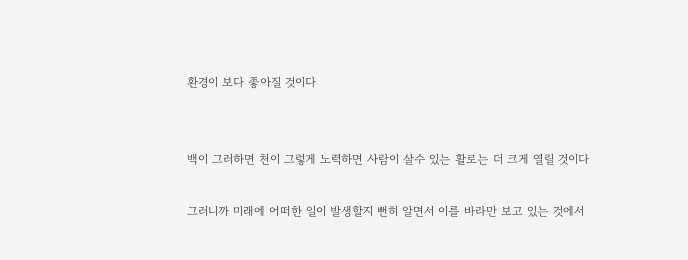환경이 보다 좋아질 것이다


백이 그러하면 천이 그렇게 노력하면 사람이 살수 있는 활로는 더 크게 열릴 것이다

그러니까 미래에 어떠한 일이 발생할지 뻔히 알면서 이를 바라만 보고 있는 것에서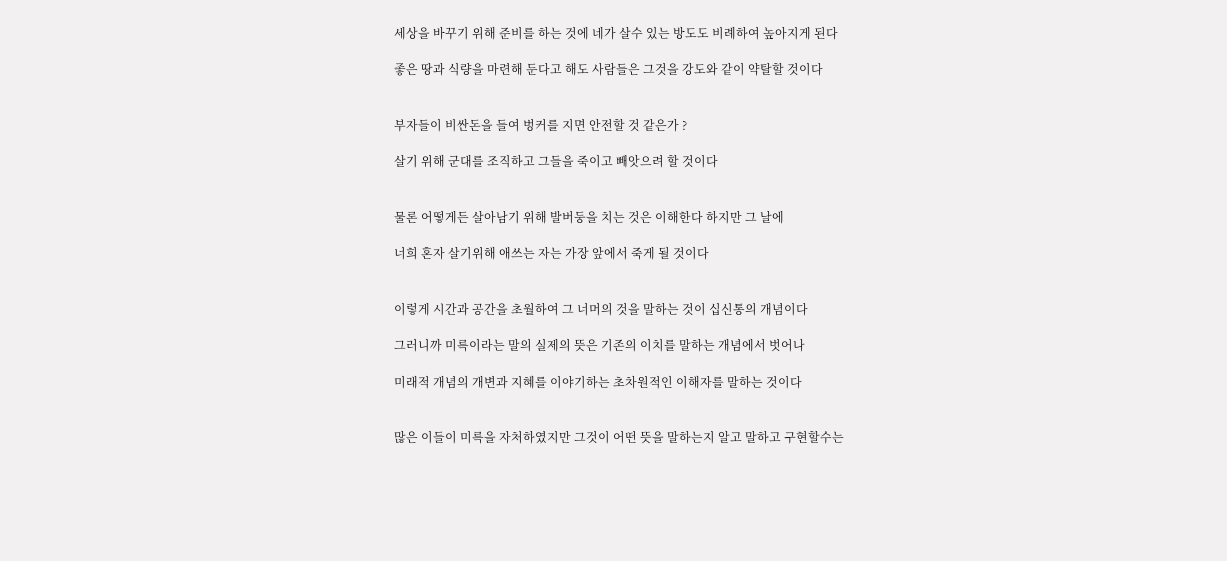세상을 바꾸기 위해 준비를 하는 것에 네가 살수 있는 방도도 비례하여 높아지게 된다

좋은 땅과 식량을 마련해 둔다고 해도 사람들은 그것을 강도와 같이 약탈할 것이다


부자들이 비싼돈을 들여 벙커를 지면 안전할 것 같은가 ?

살기 위해 군대를 조직하고 그들을 죽이고 빼앗으려 할 것이다


물론 어떻게든 살아남기 위해 발버둥을 치는 것은 이해한다 하지만 그 날에

너희 혼자 살기위해 애쓰는 자는 가장 앞에서 죽게 될 것이다


이렇게 시간과 공간을 초월하여 그 너머의 것을 말하는 것이 십신통의 개념이다

그러니까 미륵이라는 말의 실제의 뜻은 기존의 이치를 말하는 개념에서 벗어나

미래적 개념의 개변과 지혜를 이야기하는 초차원적인 이해자를 말하는 것이다


많은 이들이 미륵을 자처하였지만 그것이 어떤 뜻을 말하는지 알고 말하고 구현할수는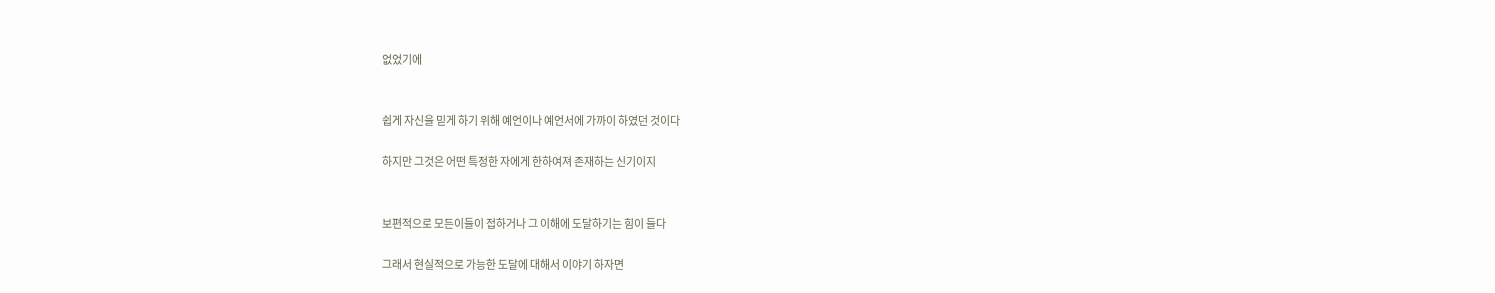없었기에


쉽게 자신을 믿게 하기 위해 예언이나 예언서에 가까이 하였던 것이다

하지만 그것은 어떤 특정한 자에게 한하여져 존재하는 신기이지


보편적으로 모든이들이 접하거나 그 이해에 도달하기는 힘이 들다

그래서 현실적으로 가능한 도달에 대해서 이야기 하자면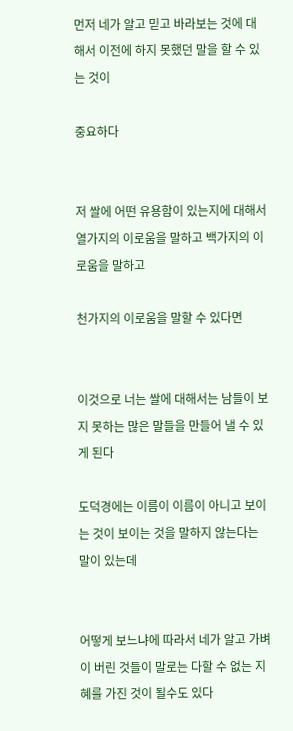먼저 네가 알고 믿고 바라보는 것에 대해서 이전에 하지 못했던 말을 할 수 있는 것이

중요하다


저 쌀에 어떤 유용함이 있는지에 대해서 열가지의 이로움을 말하고 백가지의 이로움을 말하고

천가지의 이로움을 말할 수 있다면


이것으로 너는 쌀에 대해서는 남들이 보지 못하는 많은 말들을 만들어 낼 수 있게 된다

도덕경에는 이름이 이름이 아니고 보이는 것이 보이는 것을 말하지 않는다는 말이 있는데


어떻게 보느냐에 따라서 네가 알고 가벼이 버린 것들이 말로는 다할 수 없는 지혜를 가진 것이 될수도 있다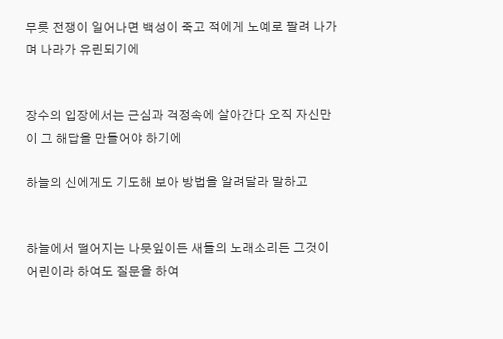무릇 전쟁이 일어나면 백성이 죽고 적에게 노예로 팔려 나가며 나라가 유린되기에


장수의 입장에서는 근심과 걱정속에 살아간다 오직 자신만이 그 해답을 만들어야 하기에

하늘의 신에게도 기도해 보아 방법을 알려달라 말하고


하늘에서 떨어지는 나뭇잎이든 새들의 노래소리든 그것이 어린이라 하여도 질문을 하여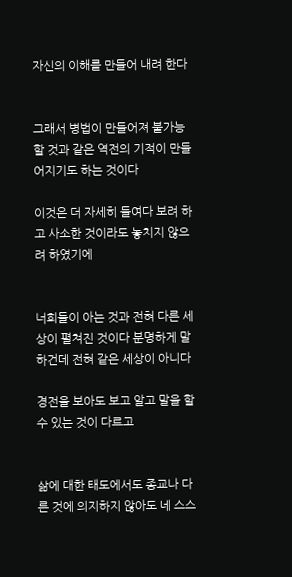자신의 이해를 만들어 내려 한다


그래서 병법이 만들어져 불가능할 것과 같은 역전의 기적이 만들어지기도 하는 것이다

이것은 더 자세히 들여다 보려 하고 사소한 것이라도 놓치지 않으려 하였기에


너희들이 아는 것과 전혀 다른 세상이 펼쳐진 것이다 분명하게 말하건데 전혀 같은 세상이 아니다

경전을 보아도 보고 알고 말을 할 수 있는 것이 다르고


삶에 대한 태도에서도 종교나 다른 것에 의지하지 않아도 네 스스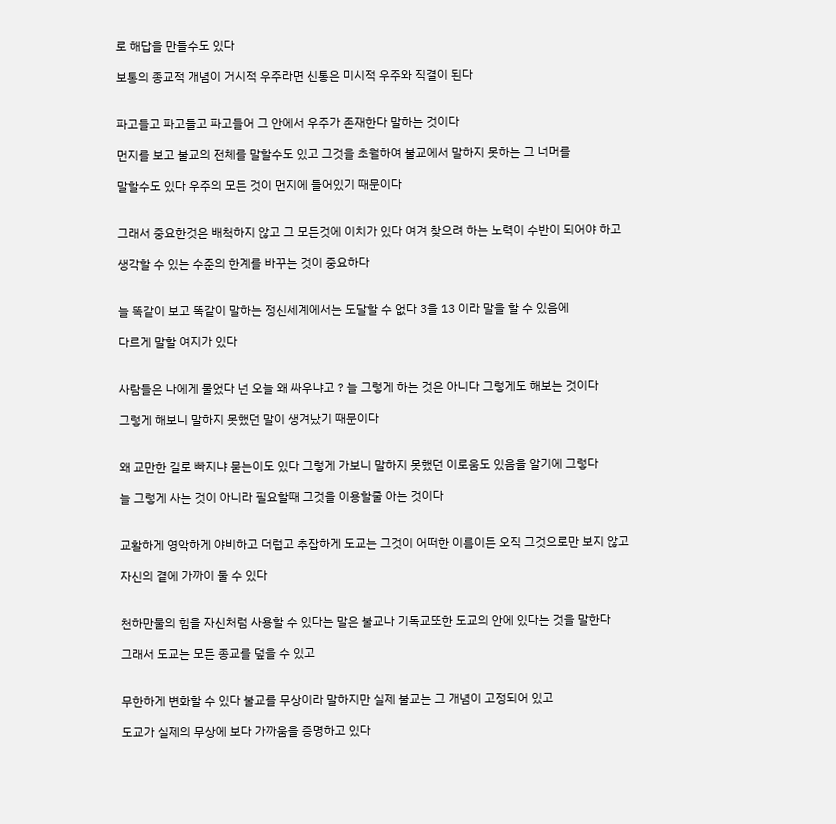로 해답을 만들수도 있다

보통의 종교적 개념이 거시적 우주라면 신통은 미시적 우주와 직결이 된다


파고들고 파고들고 파고들어 그 안에서 우주가 존재한다 말하는 것이다

먼지를 보고 불교의 전체를 말할수도 있고 그것을 초월하여 불교에서 말하지 못하는 그 너머를

말할수도 있다 우주의 모든 것이 먼지에 들어있기 때문이다


그래서 중요한것은 배척하지 않고 그 모든것에 이치가 있다 여겨 찾으려 하는 노력이 수반이 되어야 하고

생각할 수 있는 수준의 한계를 바꾸는 것이 중요하다


늘 똑같이 보고 똑같이 말하는 정신세계에서는 도달할 수 없다 3을 13 이라 말을 할 수 있음에

다르게 말할 여지가 있다


사람들은 나에게 물었다 넌 오늘 왜 싸우냐고 ? 늘 그렇게 하는 것은 아니다 그렇게도 해보는 것이다

그렇게 해보니 말하지 못했던 말이 생겨났기 때문이다


왜 교만한 길로 빠지냐 묻는이도 있다 그렇게 가보니 말하지 못했던 이로움도 있음을 알기에 그렇다

늘 그렇게 사는 것이 아니라 필요할때 그것을 이용할줄 아는 것이다


교활하게 영악하게 야비하고 더럽고 추잡하게 도교는 그것이 어떠한 이름이든 오직 그것으로만 보지 않고

자신의 곁에 가까이 둘 수 있다


천하만물의 힘을 자신처럼 사용할 수 있다는 말은 불교나 기독교또한 도교의 안에 있다는 것을 말한다

그래서 도교는 모든 종교를 덮을 수 있고


무한하게 변화할 수 있다 불교를 무상이라 말하지만 실제 불교는 그 개념이 고정되어 있고

도교가 실제의 무상에 보다 가까움을 증명하고 있다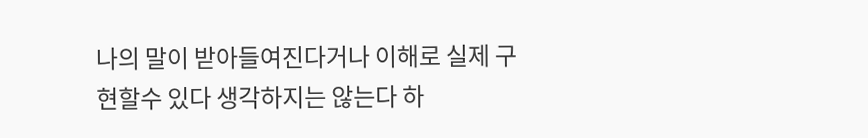나의 말이 받아들여진다거나 이해로 실제 구현할수 있다 생각하지는 않는다 하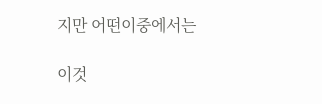지만 어떤이중에서는

이것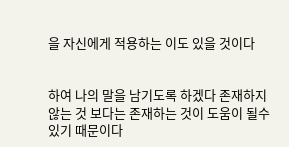을 자신에게 적용하는 이도 있을 것이다


하여 나의 말을 남기도록 하겠다 존재하지 않는 것 보다는 존재하는 것이 도움이 될수 있기 때문이다